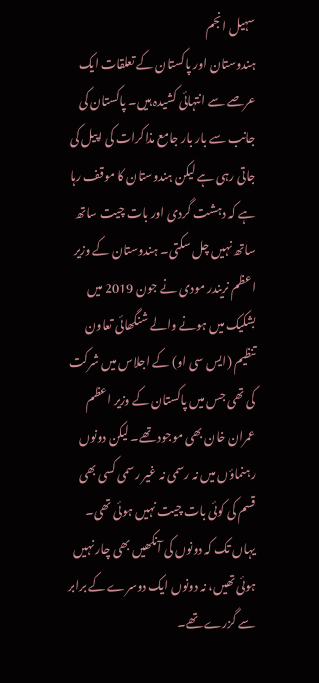سہیل انجم
ہندوستان اور پاکستان کے تعلقات ایک عرصے سے انتہائی کشیدہ ہیں۔ پاکستان کی جانب سے بار بار جامع مذاکرات کی اپیل کی جاتی رہی ہے لیکن ہندوستان کا موقف رہا ہے کہ دہشت گردی اور بات چیت ساتھ ساتھ نہیں چل سکتی۔ ہندوستان کے وزیر اعظم نریندر مودی نے جون 2019 میں بشکیک میں ہونے والے شنگھائی تعاون تنظیم (ایس سی او) کے اجلاس میں شرکت کی تھی جس میں پاکستان کے وزیر اعظم عمران خان بھی موجود تھے۔ لیکن دونوں رہنماؤں میں نہ رسمی نہ غیر رسمی کسی بھی قسم کی کوئی بات چیت نہیں ہوئی تھی۔ یہاں تک کہ دونوں کی آنکھیں بھی چار نہیں ہوئی تھیں، نہ دونوں ایک دوسرے کے برابر سے گزرے تھے۔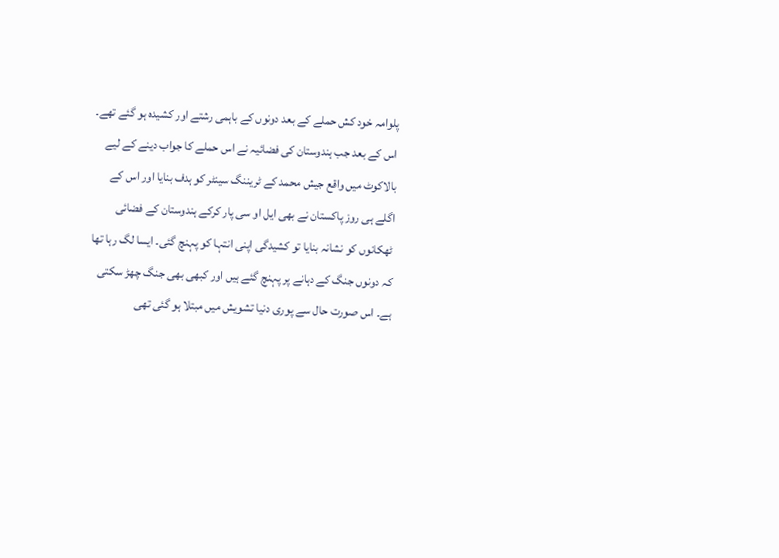پلوامہ خود کش حملے کے بعد دونوں کے باہمی رشتے اور کشیدہ ہو گئے تھے۔ اس کے بعد جب ہندوستان کی فضائیہ نے اس حملے کا جواب دینے کے لیے بالاکوٹ میں واقع جیش محمد کے ٹریننگ سینٹر کو ہدف بنایا اور اس کے اگلے ہی روز پاکستان نے بھی ایل او سی پار کرکے ہندوستان کے فضائی ٹھکانوں کو نشانہ بنایا تو کشیدگی اپنی انتہا کو پہنچ گئی۔ ایسا لگ رہا تھا کہ دونوں جنگ کے دہانے پر پہنچ گئے ہیں اور کبھی بھی جنگ چھڑ سکتی ہے۔ اس صورت حال سے پوری دنیا تشویش میں مبتلا ہو گئی تھی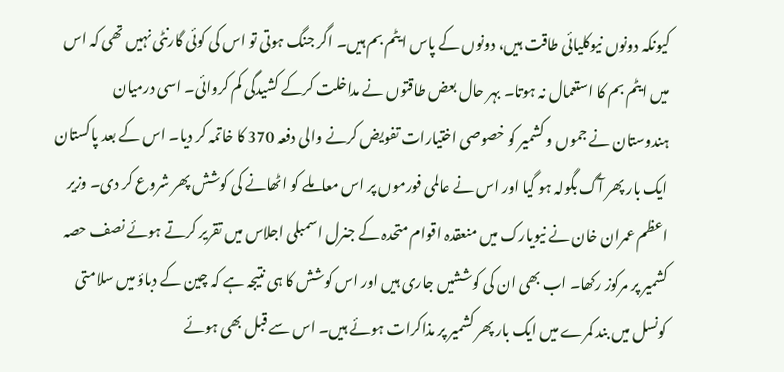کیونکہ دونوں نیوکلیائی طاقت ہیں، دونوں کے پاس ایٹم بم ہیں۔ اگر جنگ ہوتی تو اس کی کوئی گارنٹی نہیں تھی کہ اس میں ایٹم بم کا استعمال نہ ہوتا۔ بہر حال بعض طاقتوں نے مداخلت کرکے کشیدگی کم کروائی۔ اسی درمیان ہندوستان نے جموں و کشمیر کو خصوصی اختیارات تفویض کرنے والی دفعہ 370 کا خاتمہ کر دیا۔ اس کے بعد پاکستان ایک بار پھر آگ بگولہ ہو گیا اور اس نے عالمی فورموں پر اس معاملے کو اٹھانے کی کوشش پھر شروع کر دی۔ وزیر اعظم عمران خان نے نیویارک میں منعقدہ اقوام متحدہ کے جنرل اسمبلی اجلاس میں تقریر کرتے ہوئے نصف حصہ کشمیر پر مرکوز رکھا۔ اب بھی ان کی کوششیں جاری ہیں اور اس کوشش کا ہی نتیجہ ہے کہ چین کے دباؤ میں سلامتی کونسل میں بند کمرے میں ایک بار پھر کشمیر پر مذاکرات ہوئے ہیں۔ اس سے قبل بھی ہوئے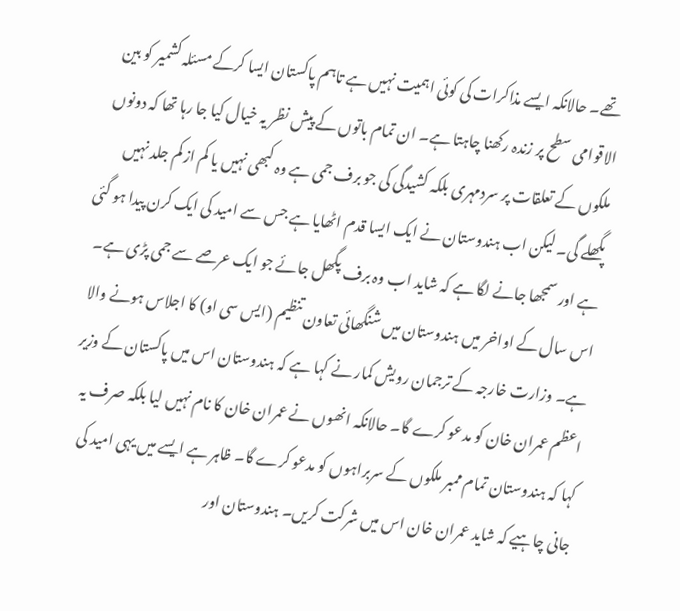تھے۔ حالانکہ ایسے مذاکرات کی کوئی اہمیت نہیں ہے تاہم پاکستان ایسا کرکے مسئلہ کشمیر کو بین الاقوامی سطح پر زندہ رکھنا چاہتا ہے۔ ان تمام باتوں کے پیش نظر یہ خیال کیا جا رہا تھا کہ دونوں ملکوں کے تعلقات پر سردمہری بلکہ کشیدگی کی جو برف جمی ہے وہ کبھی نہیں یا کم از کم جلد نہیں پگھلے گی۔ لیکن اب ہندوستان نے ایک ایسا قدم اٹھایا ہے جس سے امید کی ایک کرن پیدا ہو گئی ہے اور سمجھا جانے لگا ہے کہ شاید اب وہ برف پگھل جائے جو ایک عرصے سے جمی پڑی ہے۔
اس سال کے اواخر میں ہندوستان میں شنگھائی تعاون تنظیم (ایس سی او) کا اجلاس ہونے والا ہے۔ وزارت خارجہ کے ترجمان رویش کمار نے کہا ہے کہ ہندوستان اس میں پاکستان کے وزیر اعظم عمران خان کو مدعو کرے گا۔ حالانکہ انھوں نے عمران خان کا نام نہیں لیا بلکہ صرف یہ کہا کہ ہندوستان تمام ممبر ملکوں کے سربراہوں کو مدعو کرے گا۔ ظاہر ہے ایسے میں یہی امید کی جانی چاہیے کہ شاید عمران خان اس میں شرکت کریں۔ ہندوستان اور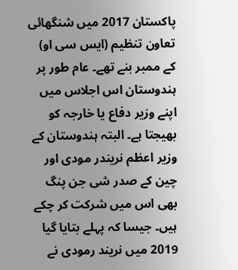پاکستان 2017 میں شنگھائی تعاون تنظیم (ایس سی او) کے ممبر بنے تھے۔ عام طور پر ہندوستان اس اجلاس میں اپنے وزیر دفاع یا خارجہ کو بھیجتا ہے۔ البتہ ہندوستان کے وزیر اعظم نریندر مودی اور چین کے صدر شی جن پنگ بھی اس میں شرکت کر چکے ہیں۔ جیسا کہ پہلے بتایا گیا 2019 میں نریند رمودی نے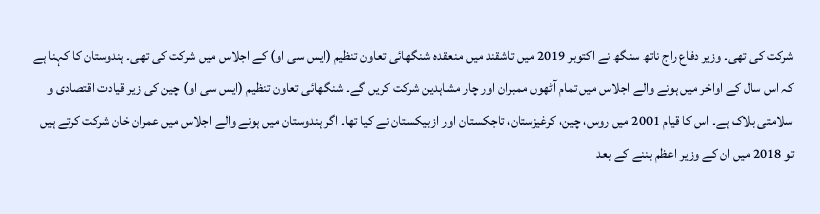شرکت کی تھی۔ وزیر دفاع راج ناتھ سنگھ نے اکتوبر 2019 میں تاشقند میں منعقدہ شنگھائی تعاون تنظیم (ایس سی او) کے اجلاس میں شرکت کی تھی۔ ہندوستان کا کہنا ہے کہ اس سال کے اواخر میں ہونے والے اجلاس میں تمام آٹھوں ممبران اور چار مشاہدین شرکت کریں گے۔ شنگھائی تعاون تنظیم (ایس سی او) چین کی زیر قیادت اقتصادی و سلامتی بلاک ہے۔ اس کا قیام 2001 میں روس، چین، کرغیزستان، تاجکستان اور ازبیکستان نے کیا تھا۔ اگر ہندوستان میں ہونے والے اجلاس میں عمران خان شرکت کرتے ہیں تو 2018 میں ان کے وزیر اعظم بننے کے بعد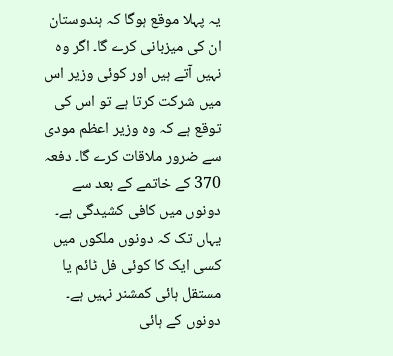یہ پہلا موقع ہوگا کہ ہندوستان ان کی میزبانی کرے گا۔ اگر وہ نہیں آتے ہیں اور کوئی وزیر اس میں شرکت کرتا ہے تو اس کی توقع ہے کہ وہ وزیر اعظم مودی سے ضرور ملاقات کرے گا۔ دفعہ 370 کے خاتمے کے بعد سے دونوں میں کافی کشیدگی ہے۔ یہاں تک کہ دونوں ملکوں میں کسی ایک کا کوئی فل ٹائم یا مستقل ہائی کمشنر نہیں ہے۔ دونوں کے ہائی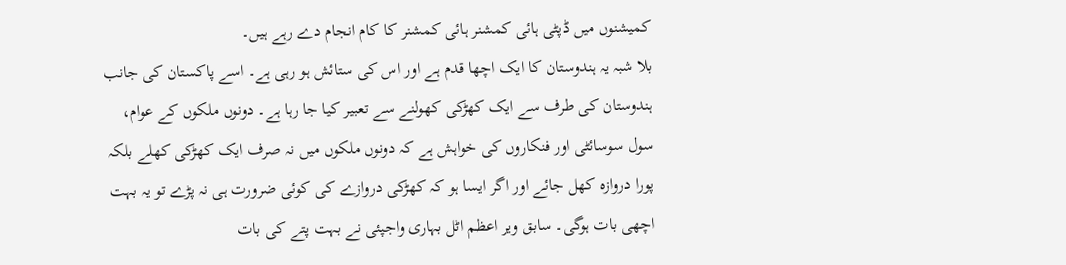کمیشنوں میں ڈپٹی ہائی کمشنر ہائی کمشنر کا کام انجام دے رہے ہیں۔
بلا شبہ یہ ہندوستان کا ایک اچھا قدم ہے اور اس کی ستائش ہو رہی ہے۔ اسے پاکستان کی جانب ہندوستان کی طرف سے ایک کھڑکی کھولنے سے تعبیر کیا جا رہا ہے۔ دونوں ملکوں کے عوام، سول سوسائٹی اور فنکاروں کی خواہش ہے کہ دونوں ملکوں میں نہ صرف ایک کھڑکی کھلے بلکہ پورا دروازہ کھل جائے اور اگر ایسا ہو کہ کھڑکی دروازے کی کوئی ضرورت ہی نہ پڑے تو یہ بہت اچھی بات ہوگی۔ سابق ویر اعظم اٹل بہاری واجپئی نے بہت پتے کی بات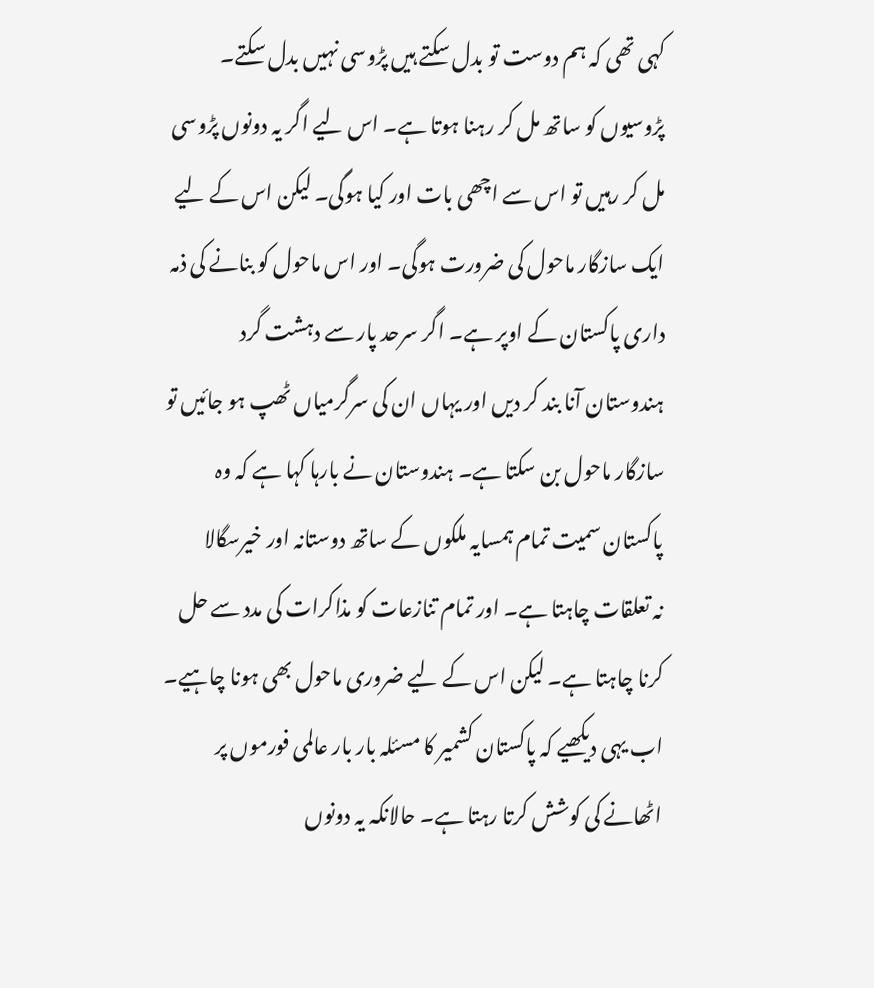کہی تھی کہ ہم دوست تو بدل سکتے ہیں پڑوسی نہیں بدل سکتے۔ پڑوسیوں کو ساتھ مل کر رہنا ہوتا ہے۔ اس لیے اگر یہ دونوں پڑوسی مل کر رہیں تو اس سے اچھی بات اور کیا ہوگی۔ لیکن اس کے لیے ایک سازگار ماحول کی ضرورت ہوگی۔ اور اس ماحول کو بنانے کی ذمہ داری پاکستان کے اوپر ہے۔ اگر سرحد پار سے دہشت گرد ہندوستان آنا بند کر دیں اور یہاں ان کی سرگرمیاں ٹھپ ہو جائیں تو سازگار ماحول بن سکتا ہے۔ ہندوستان نے بارہا کہا ہے کہ وہ پاکستان سمیت تمام ہمسایہ ملکوں کے ساتھ دوستانہ اور خیرسگالا
نہ تعلقات چاہتا ہے۔ اور تمام تنازعات کو مذاکرات کی مدد سے حل کرنا چاہتا ہے۔ لیکن اس کے لیے ضروری ماحول بھی ہونا چاہیے۔ اب یہی دیکھیے کہ پاکستان کشمیر کا مسئلہ بار بار عالمی فورموں پر اٹھانے کی کوشش کرتا رہتا ہے۔ حالانکہ یہ دونوں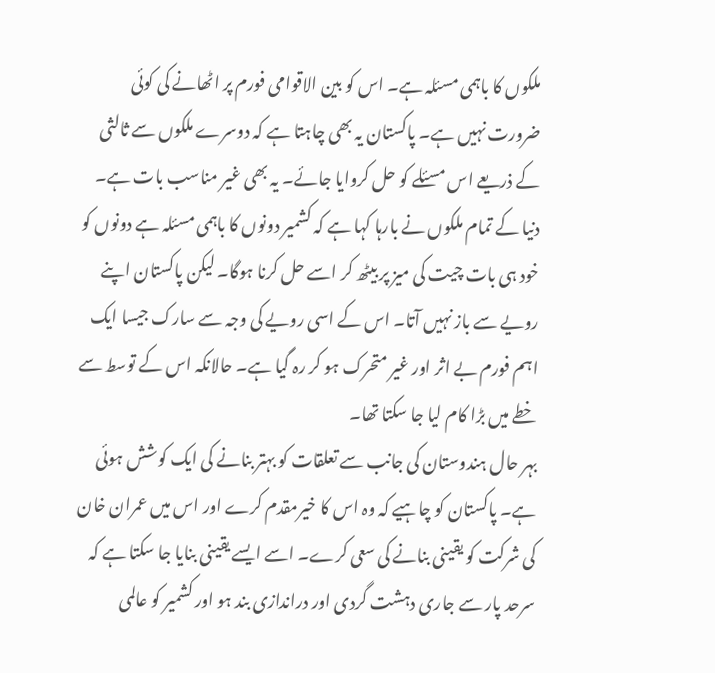ملکوں کا باہمی مسئلہ ہے۔ اس کو بین الاقوامی فورم پر اٹھانے کی کوئی ضرورت نہیں ہے۔ پاکستان یہ بھی چاہتا ہے کہ دوسرے ملکوں سے ثالثی کے ذریعے اس مسئلے کو حل کروایا جائے۔ یہ بھی غیر مناسب بات ہے۔ دنیا کے تمام ملکوں نے بارہا کہا ہے کہ کشمیر دونوں کا باہمی مسئلہ ہے دونوں کو خود ہی بات چیت کی میز پر بیٹھ کر اسے حل کرنا ہوگا۔ لیکن پاکستان اپنے رویے سے باز نہیں آتا۔ اس کے اسی رویے کی وجہ سے سارک جیسا ایک اہم فورم بے اثر اور غیر متحرک ہو کر رہ گیا ہے۔ حالانکہ اس کے توسط سے خطے میں بڑا کام لیا جا سکتا تھا۔
بہر حال ہندوستان کی جانب سے تعلقات کو بہتر بنانے کی ایک کوشش ہوئی ہے۔ پاکستان کو چاہیے کہ وہ اس کا خیرمقدم کرے اور اس میں عمران خان کی شرکت کو یقینی بنانے کی سعی کرے۔ اسے ایسے یقینی بنایا جا سکتا ہے کہ سرحد پار سے جاری دہشت گردی اور دراندازی بند ہو اور کشمیر کو عالمی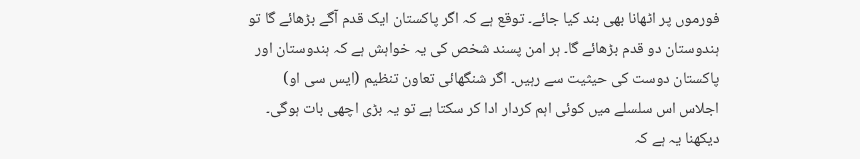فورموں پر اٹھانا بھی بند کیا جائے۔ توقع ہے کہ اگر پاکستان ایک قدم آگے بڑھائے گا تو ہندوستان دو قدم بڑھائے گا۔ ہر امن پسند شخص کی یہ خواہش ہے کہ ہندوستان اور پاکستان دوست کی حیثیت سے رہیں۔ اگر شنگھائی تعاون تنظیم (ایس سی او) اجلاس اس سلسلے میں کوئی اہم کردار ادا کر سکتا ہے تو یہ بڑی اچھی بات ہوگی۔ دیکھنا یہ ہے کہ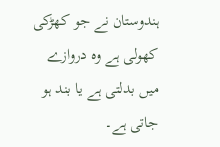ہندوستان نے جو کھڑکی کھولی ہے وہ دروازے میں بدلتی ہے یا بند ہو جاتی ہے۔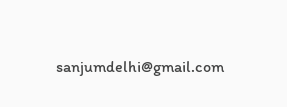sanjumdelhi@gmail.com